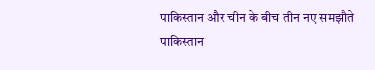पाकिस्तान और चीन के बीच तीन नए समझौते
पाकिस्तान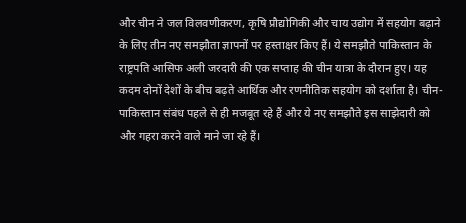और चीन ने जल विलवणीकरण, कृषि प्रौद्योगिकी और चाय उद्योग में सहयोग बढ़ाने के लिए तीन नए समझौता ज्ञापनों पर हस्ताक्षर किए हैं। ये समझौते पाकिस्तान के राष्ट्रपति आसिफ अली जरदारी की एक सप्ताह की चीन यात्रा के दौरान हुए। यह कदम दोनों देशों के बीच बढ़ते आर्थिक और रणनीतिक सहयोग को दर्शाता है। चीन-पाकिस्तान संबंध पहले से ही मजबूत रहे हैं और ये नए समझौते इस साझेदारी को और गहरा करने वाले माने जा रहे हैं।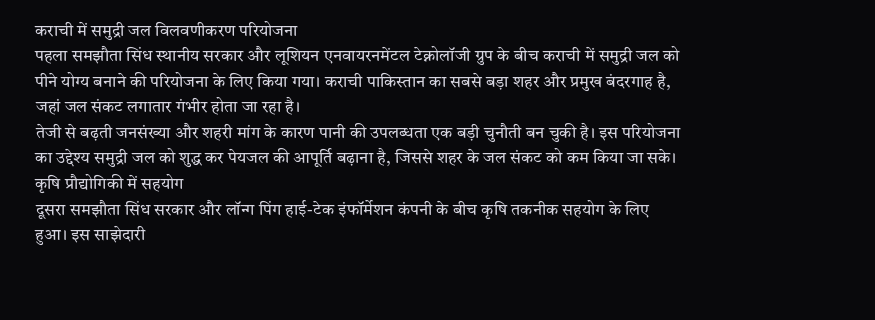कराची में समुद्री जल विलवणीकरण परियोजना
पहला समझौता सिंध स्थानीय सरकार और लूशियन एनवायरनमेंटल टेक्नोलॉजी ग्रुप के बीच कराची में समुद्री जल को पीने योग्य बनाने की परियोजना के लिए किया गया। कराची पाकिस्तान का सबसे बड़ा शहर और प्रमुख बंदरगाह है, जहां जल संकट लगातार गंभीर होता जा रहा है।
तेजी से बढ़ती जनसंख्या और शहरी मांग के कारण पानी की उपलब्धता एक बड़ी चुनौती बन चुकी है। इस परियोजना का उद्देश्य समुद्री जल को शुद्ध कर पेयजल की आपूर्ति बढ़ाना है, जिससे शहर के जल संकट को कम किया जा सके।
कृषि प्रौद्योगिकी में सहयोग
दूसरा समझौता सिंध सरकार और लॉन्ग पिंग हाई-टेक इंफॉर्मेशन कंपनी के बीच कृषि तकनीक सहयोग के लिए हुआ। इस साझेदारी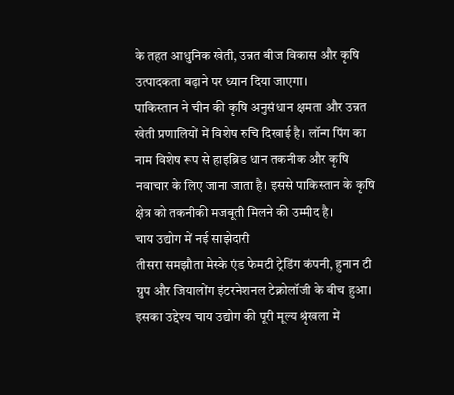के तहत आधुनिक खेती, उन्नत बीज विकास और कृषि उत्पादकता बढ़ाने पर ध्यान दिया जाएगा।
पाकिस्तान ने चीन की कृषि अनुसंधान क्षमता और उन्नत खेती प्रणालियों में विशेष रुचि दिखाई है। लॉन्ग पिंग का नाम विशेष रूप से हाइब्रिड धान तकनीक और कृषि नवाचार के लिए जाना जाता है। इससे पाकिस्तान के कृषि क्षेत्र को तकनीकी मजबूती मिलने की उम्मीद है।
चाय उद्योग में नई साझेदारी
तीसरा समझौता मेस्के एंड फेमटी ट्रेडिंग कंपनी, हुनान टी ग्रुप और जियालोंग इंटरनेशनल टेक्नोलॉजी के बीच हुआ। इसका उद्देश्य चाय उद्योग की पूरी मूल्य श्रृंखला में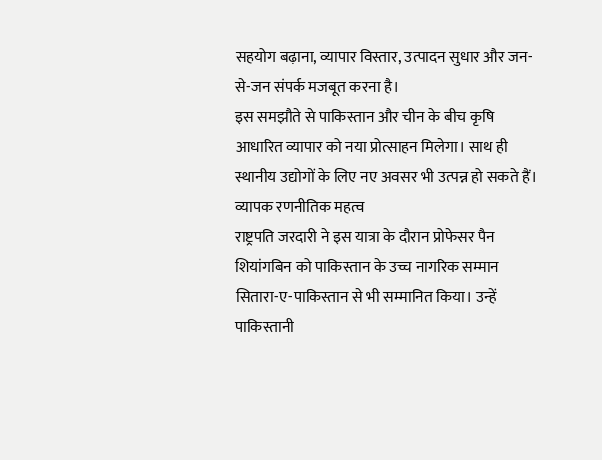सहयोग बढ़ाना, व्यापार विस्तार, उत्पादन सुधार और जन-से-जन संपर्क मजबूत करना है।
इस समझौते से पाकिस्तान और चीन के बीच कृषि आधारित व्यापार को नया प्रोत्साहन मिलेगा। साथ ही स्थानीय उद्योगों के लिए नए अवसर भी उत्पन्न हो सकते हैं।
व्यापक रणनीतिक महत्व
राष्ट्रपति जरदारी ने इस यात्रा के दौरान प्रोफेसर पैन शियांगबिन को पाकिस्तान के उच्च नागरिक सम्मान सितारा-ए-पाकिस्तान से भी सम्मानित किया। उन्हें पाकिस्तानी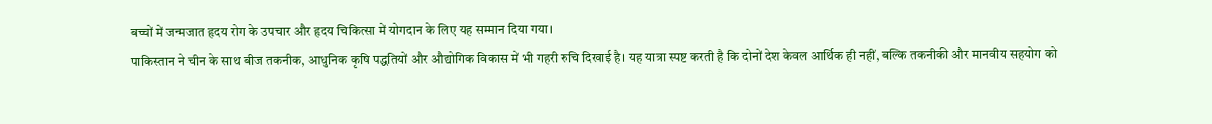बच्चों में जन्मजात हृदय रोग के उपचार और हृदय चिकित्सा में योगदान के लिए यह सम्मान दिया गया।
पाकिस्तान ने चीन के साथ बीज तकनीक, आधुनिक कृषि पद्धतियों और औद्योगिक विकास में भी गहरी रुचि दिखाई है। यह यात्रा स्पष्ट करती है कि दोनों देश केवल आर्थिक ही नहीं, बल्कि तकनीकी और मानवीय सहयोग को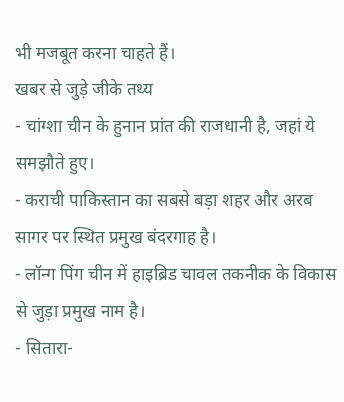भी मजबूत करना चाहते हैं।
खबर से जुड़े जीके तथ्य
- चांग्शा चीन के हुनान प्रांत की राजधानी है, जहां ये समझौते हुए।
- कराची पाकिस्तान का सबसे बड़ा शहर और अरब सागर पर स्थित प्रमुख बंदरगाह है।
- लॉन्ग पिंग चीन में हाइब्रिड चावल तकनीक के विकास से जुड़ा प्रमुख नाम है।
- सितारा-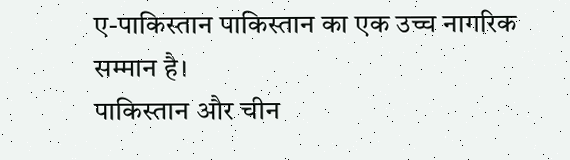ए-पाकिस्तान पाकिस्तान का एक उच्च नागरिक सम्मान है।
पाकिस्तान और चीन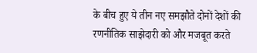के बीच हुए ये तीन नए समझौते दोनों देशों की रणनीतिक साझेदारी को और मजबूत करते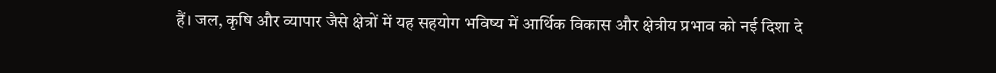हैं। जल, कृषि और व्यापार जैसे क्षेत्रों में यह सहयोग भविष्य में आर्थिक विकास और क्षेत्रीय प्रभाव को नई दिशा दे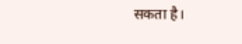सकता है।